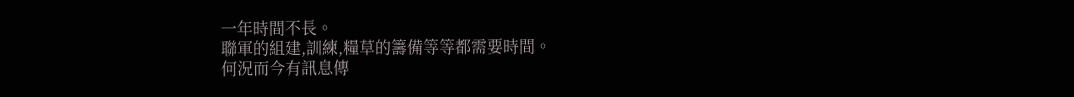一年時間不長。
聯軍的組建,訓練,糧草的籌備等等都需要時間。
何況而今有訊息傳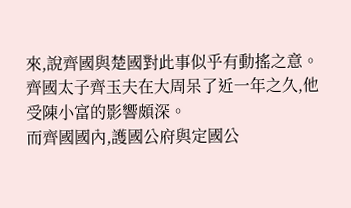來,說齊國與楚國對此事似乎有動搖之意。
齊國太子齊玉夫在大周呆了近一年之久,他受陳小富的影響頗深。
而齊國國內,護國公府與定國公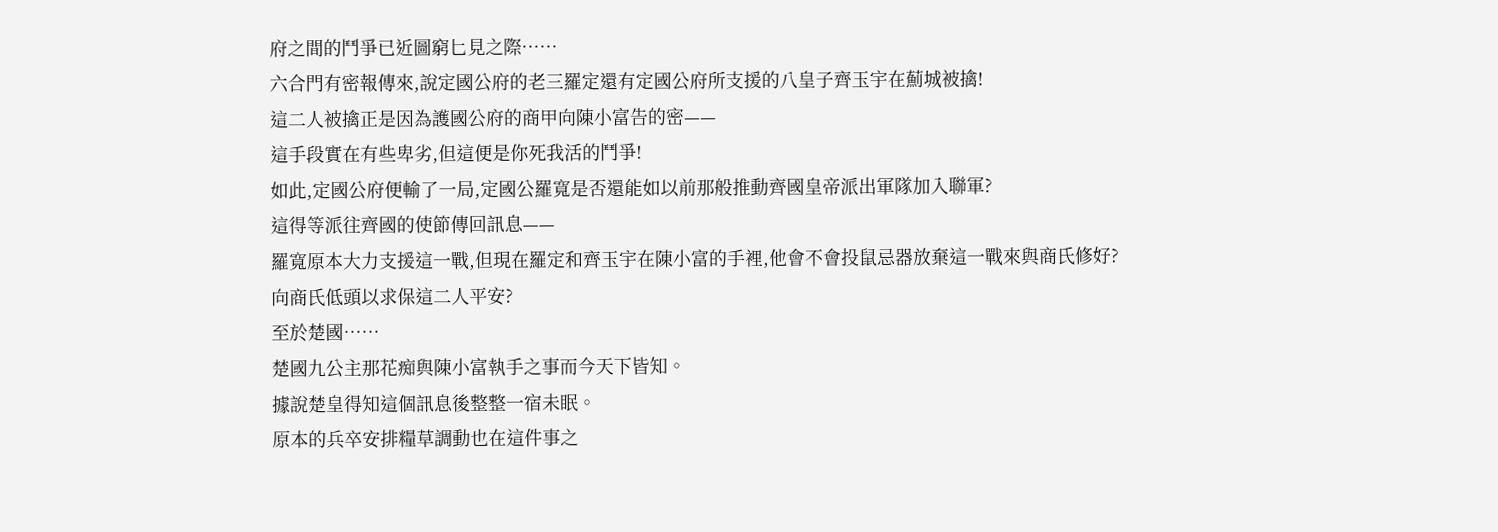府之間的鬥爭已近圖窮匕見之際……
六合門有密報傳來,說定國公府的老三羅定還有定國公府所支援的八皇子齊玉宇在薊城被擒!
這二人被擒正是因為護國公府的商甲向陳小富告的密——
這手段實在有些卑劣,但這便是你死我活的鬥爭!
如此,定國公府便輸了一局,定國公羅寬是否還能如以前那般推動齊國皇帝派出軍隊加入聯軍?
這得等派往齊國的使節傳回訊息——
羅寬原本大力支援這一戰,但現在羅定和齊玉宇在陳小富的手裡,他會不會投鼠忌器放棄這一戰來與商氏修好?
向商氏低頭以求保這二人平安?
至於楚國……
楚國九公主那花痴與陳小富執手之事而今天下皆知。
據說楚皇得知這個訊息後整整一宿未眠。
原本的兵卒安排糧草調動也在這件事之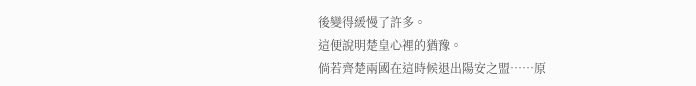後變得緩慢了許多。
這便說明楚皇心裡的猶豫。
倘若齊楚兩國在這時候退出陽安之盟……原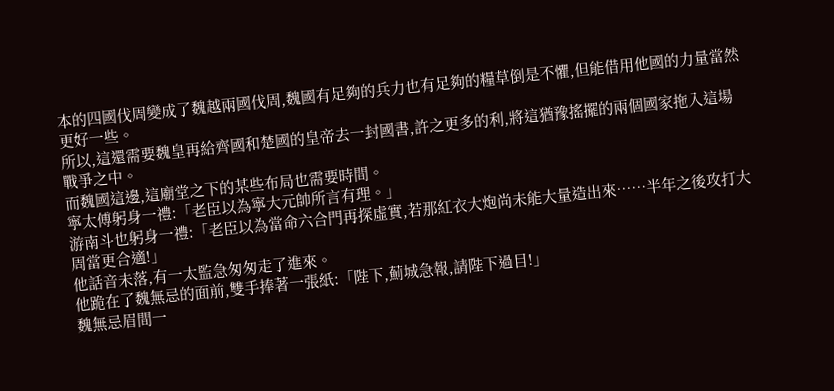本的四國伐周變成了魏越兩國伐周,魏國有足夠的兵力也有足夠的糧草倒是不懼,但能借用他國的力量當然更好一些。
所以,這還需要魏皇再給齊國和楚國的皇帝去一封國書,許之更多的利,將這猶豫搖擺的兩個國家拖入這場戰爭之中。
而魏國這邊,這廟堂之下的某些布局也需要時間。
寧太傅躬身一禮:「老臣以為寧大元帥所言有理。」
游南斗也躬身一禮:「老臣以為當命六合門再探虛實,若那紅衣大炮尚未能大量造出來……半年之後攻打大周當更合適!」
他話音未落,有一太監急匆匆走了進來。
他跪在了魏無忌的面前,雙手捧著一張紙:「陛下,薊城急報,請陛下過目!」
魏無忌眉間一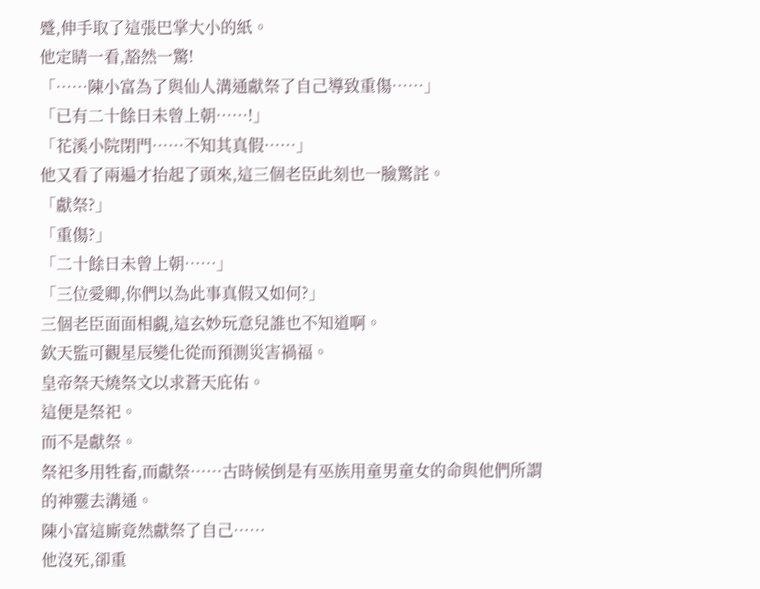蹙,伸手取了這張巴掌大小的紙。
他定睛一看,豁然一驚!
「……陳小富為了與仙人溝通獻祭了自己導致重傷……」
「已有二十餘日未曾上朝……!」
「花溪小院閉門……不知其真假……」
他又看了兩遍才抬起了頭來,這三個老臣此刻也一臉驚詫。
「獻祭?」
「重傷?」
「二十餘日未曾上朝……」
「三位愛卿,你們以為此事真假又如何?」
三個老臣面面相覷,這玄妙玩意兒誰也不知道啊。
欽天監可觀星辰變化從而預測災害禍福。
皇帝祭天燒祭文以求蒼天庇佑。
這便是祭祀。
而不是獻祭。
祭祀多用牲畜,而獻祭……古時候倒是有巫族用童男童女的命與他們所謂的神靈去溝通。
陳小富這廝竟然獻祭了自己……
他沒死,卻重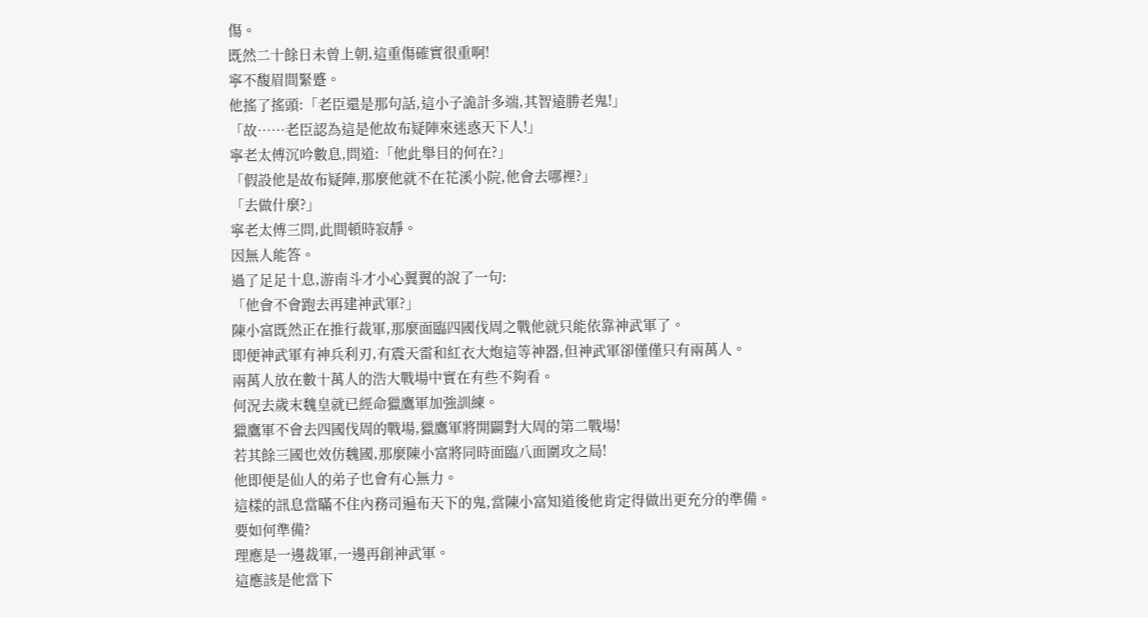傷。
既然二十餘日未曾上朝,這重傷確實很重啊!
寧不馥眉間緊蹙。
他搖了搖頭:「老臣還是那句話,這小子詭計多端,其智遠勝老鬼!」
「故……老臣認為這是他故布疑陣來迷惑天下人!」
寧老太傅沉吟數息,問道:「他此舉目的何在?」
「假設他是故布疑陣,那麼他就不在花溪小院,他會去哪裡?」
「去做什麼?」
寧老太傅三問,此間頓時寂靜。
因無人能答。
過了足足十息,游南斗才小心翼翼的說了一句:
「他會不會跑去再建神武軍?」
陳小富既然正在推行裁軍,那麼面臨四國伐周之戰他就只能依靠神武軍了。
即便神武軍有神兵利刃,有震天雷和紅衣大炮這等神器,但神武軍卻僅僅只有兩萬人。
兩萬人放在數十萬人的浩大戰場中實在有些不夠看。
何況去歲末魏皇就已經命獵鷹軍加強訓練。
獵鷹軍不會去四國伐周的戰場,獵鷹軍將開闢對大周的第二戰場!
若其餘三國也效仿魏國,那麼陳小富將同時面臨八面圍攻之局!
他即便是仙人的弟子也會有心無力。
這樣的訊息當瞞不住內務司遍布天下的鬼,當陳小富知道後他肯定得做出更充分的準備。
要如何準備?
理應是一邊裁軍,一邊再創神武軍。
這應該是他當下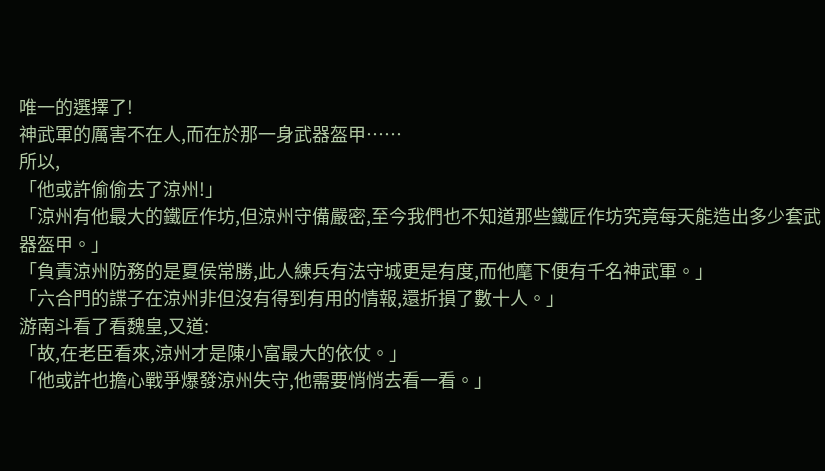唯一的選擇了!
神武軍的厲害不在人,而在於那一身武器盔甲……
所以,
「他或許偷偷去了涼州!」
「涼州有他最大的鐵匠作坊,但涼州守備嚴密,至今我們也不知道那些鐵匠作坊究竟每天能造出多少套武器盔甲。」
「負責涼州防務的是夏侯常勝,此人練兵有法守城更是有度,而他麾下便有千名神武軍。」
「六合門的諜子在涼州非但沒有得到有用的情報,還折損了數十人。」
游南斗看了看魏皇,又道:
「故,在老臣看來,涼州才是陳小富最大的依仗。」
「他或許也擔心戰爭爆發涼州失守,他需要悄悄去看一看。」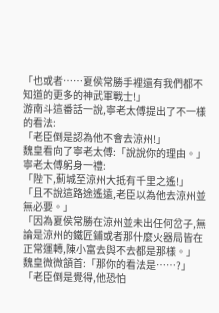「也或者……夏侯常勝手裡還有我們都不知道的更多的神武軍戰士!」
游南斗這番話一說,寧老太傅提出了不一樣的看法:
「老臣倒是認為他不會去涼州!」
魏皇看向了寧老太傅:「說說你的理由。」
寧老太傅躬身一禮:
「陛下,薊城至涼州大抵有千里之遙!」
「且不說這路途遙遠,老臣以為他去涼州並無必要。」
「因為夏侯常勝在涼州並未出任何岔子,無論是涼州的鐵匠鋪或者那什麼火器局皆在正常運轉,陳小富去與不去都是那樣。」
魏皇微微頷首:「那你的看法是……?」
「老臣倒是覺得,他恐怕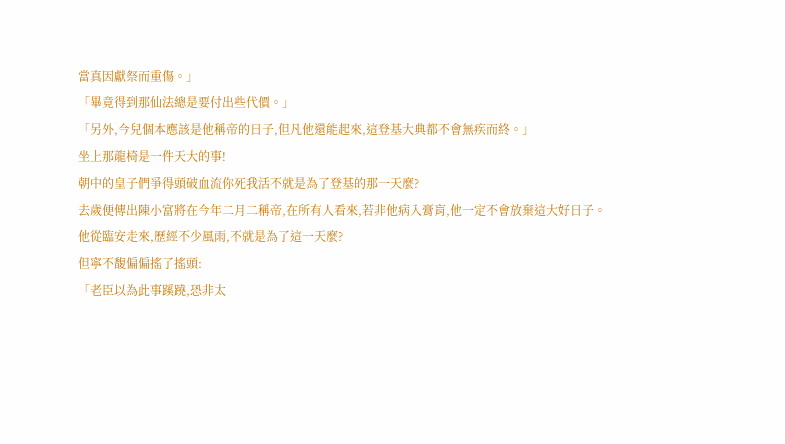當真因獻祭而重傷。」
「畢竟得到那仙法總是要付出些代價。」
「另外,今兒個本應該是他稱帝的日子,但凡他還能起來,這登基大典都不會無疾而終。」
坐上那龍椅是一件天大的事!
朝中的皇子們爭得頭破血流你死我活不就是為了登基的那一天麼?
去歲便傳出陳小富將在今年二月二稱帝,在所有人看來,若非他病入膏肓,他一定不會放棄這大好日子。
他從臨安走來,歷經不少風雨,不就是為了這一天麼?
但寧不馥偏偏搖了搖頭:
「老臣以為此事蹊蹺,恐非太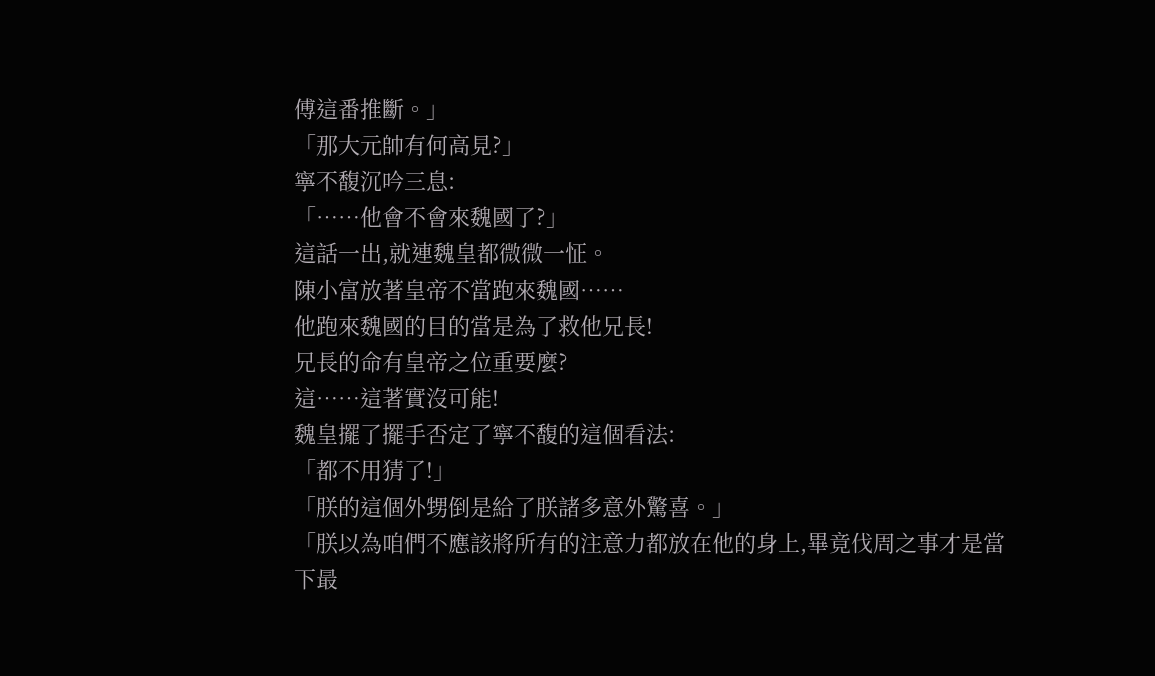傅這番推斷。」
「那大元帥有何高見?」
寧不馥沉吟三息:
「……他會不會來魏國了?」
這話一出,就連魏皇都微微一怔。
陳小富放著皇帝不當跑來魏國……
他跑來魏國的目的當是為了救他兄長!
兄長的命有皇帝之位重要麼?
這……這著實沒可能!
魏皇擺了擺手否定了寧不馥的這個看法:
「都不用猜了!」
「朕的這個外甥倒是給了朕諸多意外驚喜。」
「朕以為咱們不應該將所有的注意力都放在他的身上,畢竟伐周之事才是當下最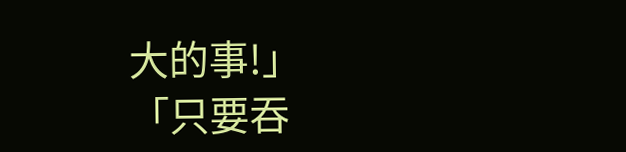大的事!」
「只要吞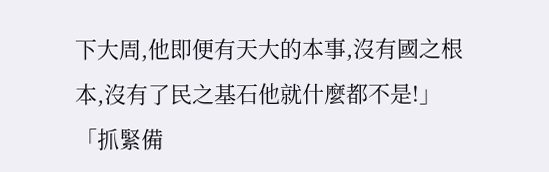下大周,他即便有天大的本事,沒有國之根本,沒有了民之基石他就什麼都不是!」
「抓緊備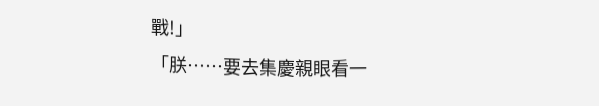戰!」
「朕……要去集慶親眼看一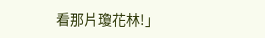看那片瓊花林!」